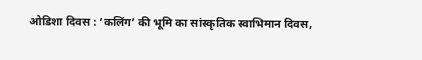ओडिशा दिवस : ‘कलिंग’ की भूमि का सांस्कृतिक स्वाभिमान दिवस,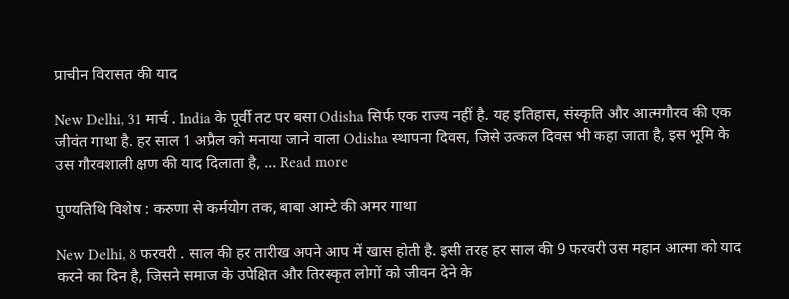प्राचीन विरासत की याद

New Delhi, 31 मार्च . India के पूर्वी तट पर बसा Odisha सिर्फ एक राज्य नहीं है. यह इतिहास, संस्कृति और आत्मगौरव की एक जीवंत गाथा है. हर साल 1 अप्रैल को मनाया जाने वाला Odisha स्थापना दिवस, जिसे उत्कल दिवस भी कहा जाता है, इस भूमि के उस गौरवशाली क्षण की याद दिलाता है, … Read more

पुण्यतिथि विशेष : करुणा से कर्मयोग तक, बाबा आम्टे की अमर गाथा

New Delhi, 8 फरवरी . साल की हर तारीख अपने आप में खास होती है. इसी तरह हर साल की 9 फरवरी उस महान आत्मा को याद करने का दिन है, जिसने समाज के उपेक्षित और तिरस्कृत लोगों को जीवन देने के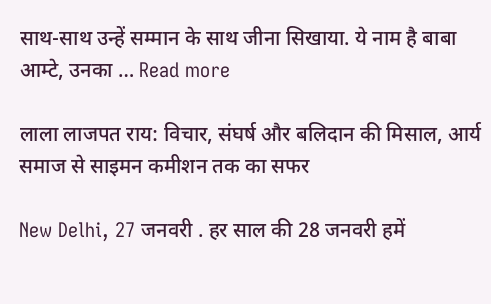साथ-साथ उन्हें सम्मान के साथ जीना सिखाया. ये नाम है बाबा आम्टे, उनका … Read more

लाला लाजपत राय: विचार, संघर्ष और बलिदान की मिसाल, आर्य समाज से साइमन कमीशन तक का सफर

New Delhi, 27 जनवरी . हर साल की 28 जनवरी हमें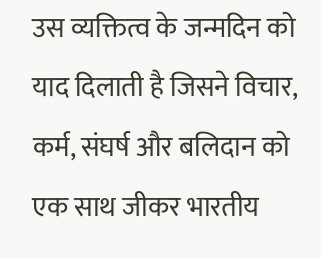उस व्यक्तित्व के जन्मदिन को याद दिलाती है जिसने विचार, कर्म, संघर्ष और बलिदान को एक साथ जीकर भारतीय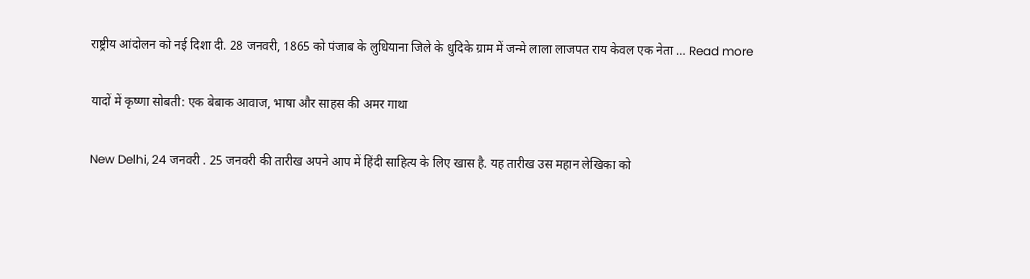राष्ट्रीय आंदोलन को नई दिशा दी. 28 जनवरी, 1865 को पंजाब के लुधियाना जिले के धुदिके ग्राम में जन्मे लाला लाजपत राय केवल एक नेता … Read more

यादों में कृष्णा सोबती: एक बेबाक आवाज, भाषा और साहस की अमर गाथा

New Delhi, 24 जनवरी . 25 जनवरी की तारीख अपने आप में हिंदी साहित्य के लिए खास है. यह तारीख उस महान लेखिका को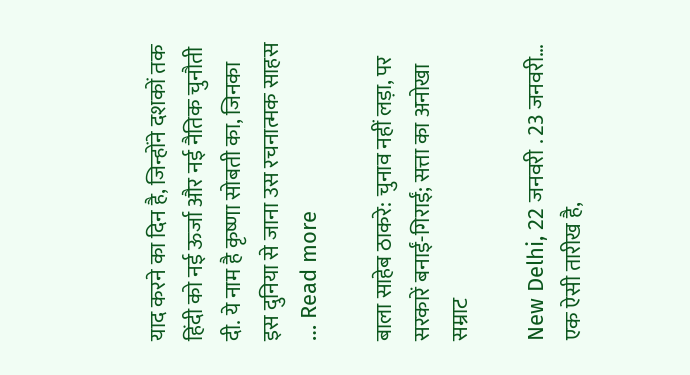याद करने का दिन है, जिन्होंने दशकों तक हिंदी को नई ऊर्जा और नई नैतिक चुनौती दी. ये नाम है कृष्णा सोबती का, जिनका इस दुनिया से जाना उस रचनात्मक साहस … Read more

बाला साहेब ठाकरे: चुनाव नहीं लड़ा, पर सरकारें बनाईं-गिराईं; सत्ता का अनोखा सम्राट

New Delhi, 22 जनवरी . 23 जनवरी… एक ऐसी तारीख है,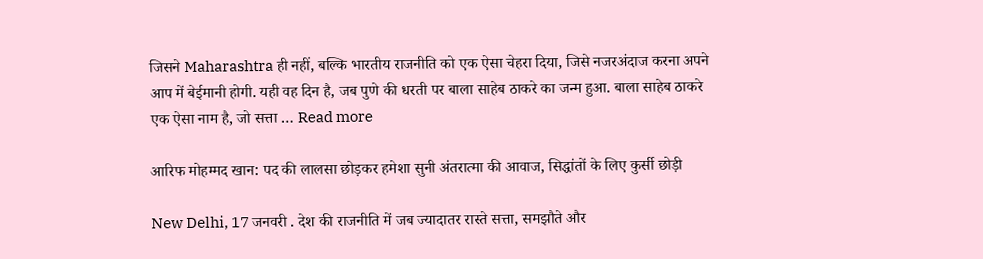जिसने Maharashtra ही नहीं, बल्कि भारतीय राजनीति को एक ऐसा चेहरा दिया, जिसे नजरअंदाज करना अपने आप में बेईमानी होगी. यही वह दिन है, जब पुणे की धरती पर बाला साहेब ठाकरे का जन्म हुआ. बाला साहेब ठाकरे एक ऐसा नाम है, जो सत्ता … Read more

आरिफ मोहम्मद खान: पद की लालसा छोड़कर हमेशा सुनी अंतरात्मा की आवाज, सिद्धांतों के लिए कुर्सी छोड़ी

New Delhi, 17 जनवरी . देश की राजनीति में जब ज्यादातर रास्ते सत्ता, समझौते और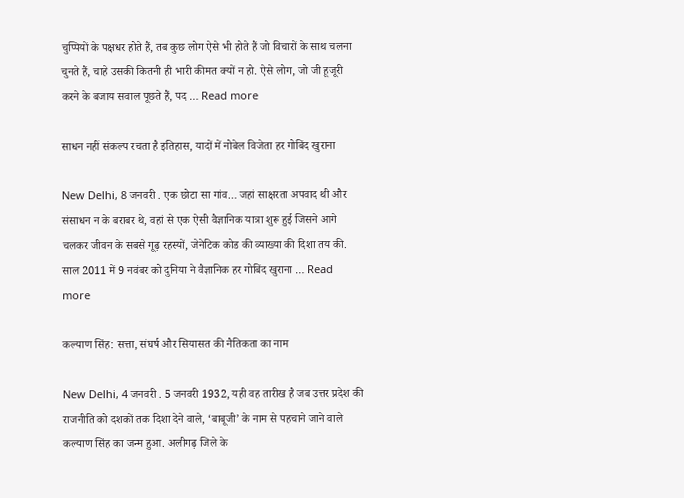चुप्पियों के पक्षधर होते हैं, तब कुछ लोग ऐसे भी होते हैं जो विचारों के साथ चलना चुनते हैं, चाहे उसकी कितनी ही भारी कीमत क्यों न हो. ऐसे लोग, जो जी हूजूरी करने के बजाय सवाल पूछते हैं, पद … Read more

साधन नहीं संकल्प रचता है इतिहास, यादों में नोबेल विजेता हर गोबिंद खुराना

New Delhi, 8 जनवरी . एक छोटा सा गांव… जहां साक्षरता अपवाद थी और संसाधन न के बराबर थे, वहां से एक ऐसी वैज्ञानिक यात्रा शुरू हुई जिसने आगे चलकर जीवन के सबसे गूढ़ रहस्यों, जेनेटिक कोड की व्याख्या की दिशा तय की. साल 2011 में 9 नवंबर को दुनिया ने वैज्ञानिक हर गोबिंद खुराना … Read more

कल्याण सिंह: सत्ता, संघर्ष और सियासत की नैतिकता का नाम

New Delhi, 4 जनवरी . 5 जनवरी 1932, यही वह तारीख है जब उत्तर प्रदेश की राजनीति को दशकों तक दिशा देने वाले, ‘बाबूजी’ के नाम से पहचाने जाने वाले कल्याण सिंह का जन्म हुआ. अलीगढ़ जिले के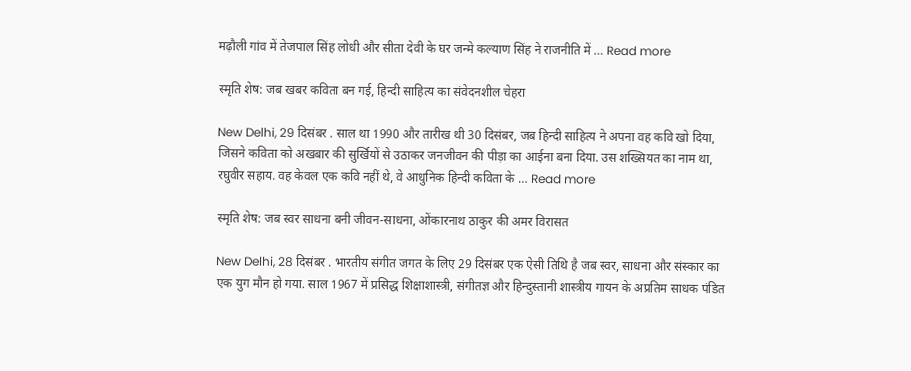मढ़ौली गांव में तेजपाल सिंह लोधी और सीता देवी के घर जन्मे कल्याण सिंह ने राजनीति में … Read more

स्मृति शेष: जब खबर कविता बन गई, हिन्दी साहित्य का संवेदनशील चेहरा

New Delhi, 29 दिसंबर . साल था 1990 और तारीख थी 30 दिसंबर, जब हिन्दी साहित्य ने अपना वह कवि खो दिया, जिसने कविता को अखबार की सुर्खियों से उठाकर जनजीवन की पीड़ा का आईना बना दिया. उस शख्सियत का नाम था, रघुवीर सहाय. वह केवल एक कवि नहीं थे, वे आधुनिक हिन्दी कविता के … Read more

स्मृति शेष: जब स्वर साधना बनी जीवन-साधना, ओंकारनाथ ठाकुर की अमर विरासत

New Delhi, 28 दिसंबर . भारतीय संगीत जगत के लिए 29 दिसंबर एक ऐसी तिथि है जब स्वर, साधना और संस्कार का एक युग मौन हो गया. साल 1967 में प्रसिद्ध शिक्षाशास्त्री, संगीतज्ञ और हिन्दुस्तानी शास्त्रीय गायन के अप्रतिम साधक पंडित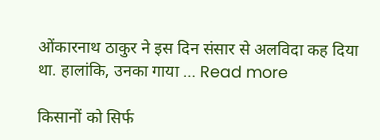ओंकारनाथ ठाकुर ने इस दिन संसार से अलविदा कह दिया था. हालांकि, उनका गाया … Read more

किसानों को सिर्फ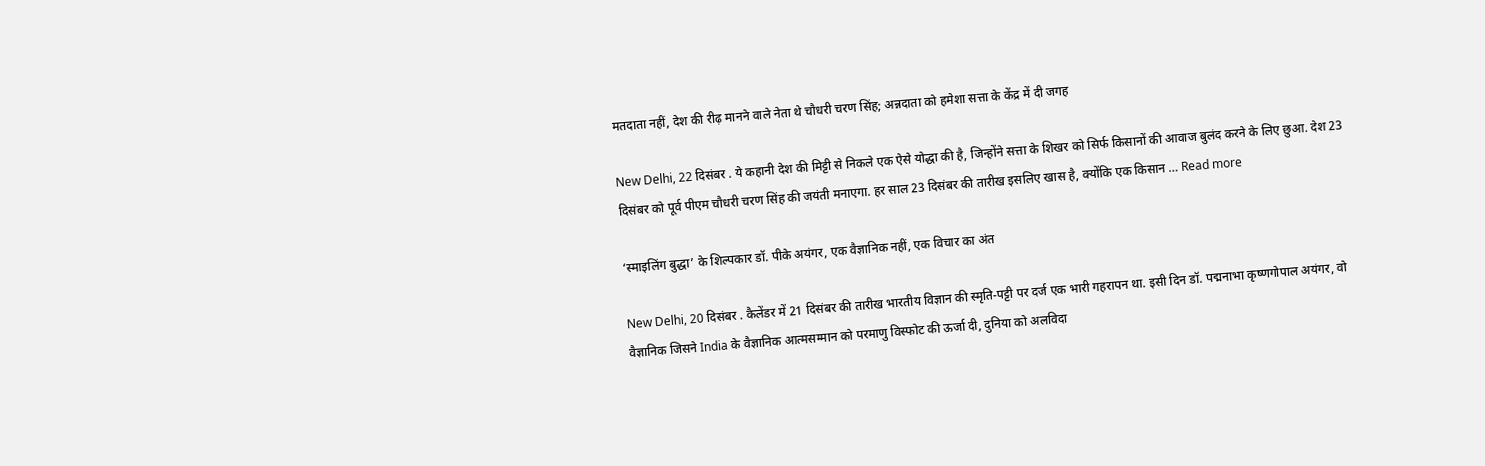मतदाता नहीं, देश की रीढ़ मानने वाले नेता थे चौधरी चरण सिंह; अन्नदाता को हमेशा सत्ता के केंद्र में दी जगह

New Delhi, 22 दिसंबर . ये कहानी देश की मिट्टी से निकले एक ऐसे योद्धा की है, जिन्होंने सत्ता के शिखर को सिर्फ किसानों की आवाज बुलंद करने के लिए छुआ. देश 23 दिसंबर को पूर्व पीएम चौधरी चरण सिंह की जयंती मनाएगा. हर साल 23 दिसंबर की तारीख इसलिए खास है, क्योंकि एक किसान … Read more

‘स्माइलिंग बुद्धा’ के शिल्पकार डॉ. पीके अयंगर, एक वैज्ञानिक नहीं, एक विचार का अंत

New Delhi, 20 दिसंबर . कैलेंडर में 21 दिसंबर की तारीख भारतीय विज्ञान की स्मृति-पट्टी पर दर्ज एक भारी गहरापन था. इसी दिन डॉ. पद्मनाभा कृष्णगोपाल अयंगर, वो वैज्ञानिक जिसने India के वैज्ञानिक आत्मसम्मान को परमाणु विस्फोट की ऊर्जा दी, दुनिया को अलविदा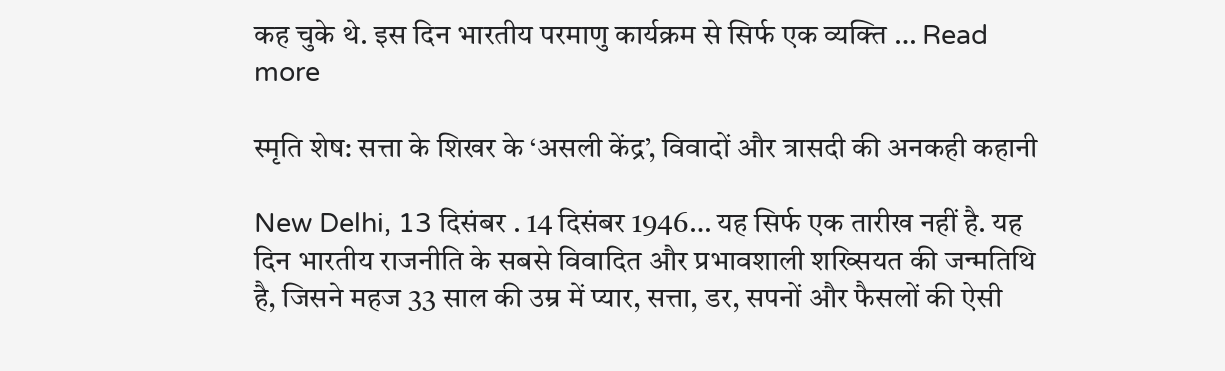कह चुके थे. इस दिन भारतीय परमाणु कार्यक्रम से सिर्फ एक व्यक्ति … Read more

स्मृति शेष: सत्ता के शिखर के ‘असली केंद्र’, विवादों और त्रासदी की अनकही कहानी

New Delhi, 13 दिसंबर . 14 दिसंबर 1946… यह सिर्फ एक तारीख नहीं है. यह दिन भारतीय राजनीति के सबसे विवादित और प्रभावशाली शख्सियत की जन्मतिथि है, जिसने महज 33 साल की उम्र में प्यार, सत्ता, डर, सपनों और फैसलों की ऐसी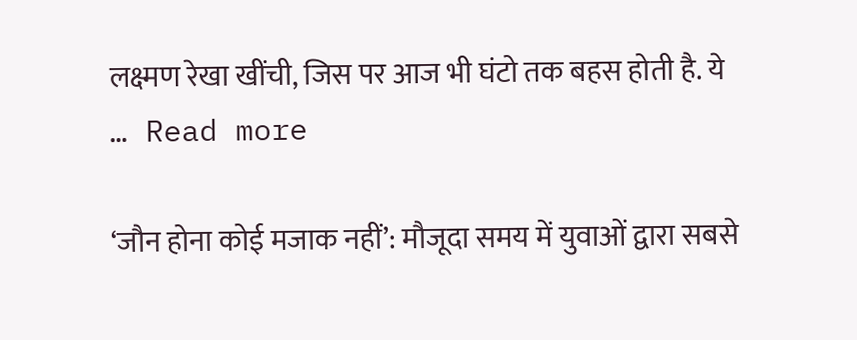लक्ष्मण रेखा खींची, जिस पर आज भी घंटो तक बहस होती है. ये … Read more

‘जौन होना कोई मजाक नहीं’: मौजूदा समय में युवाओं द्वारा सबसे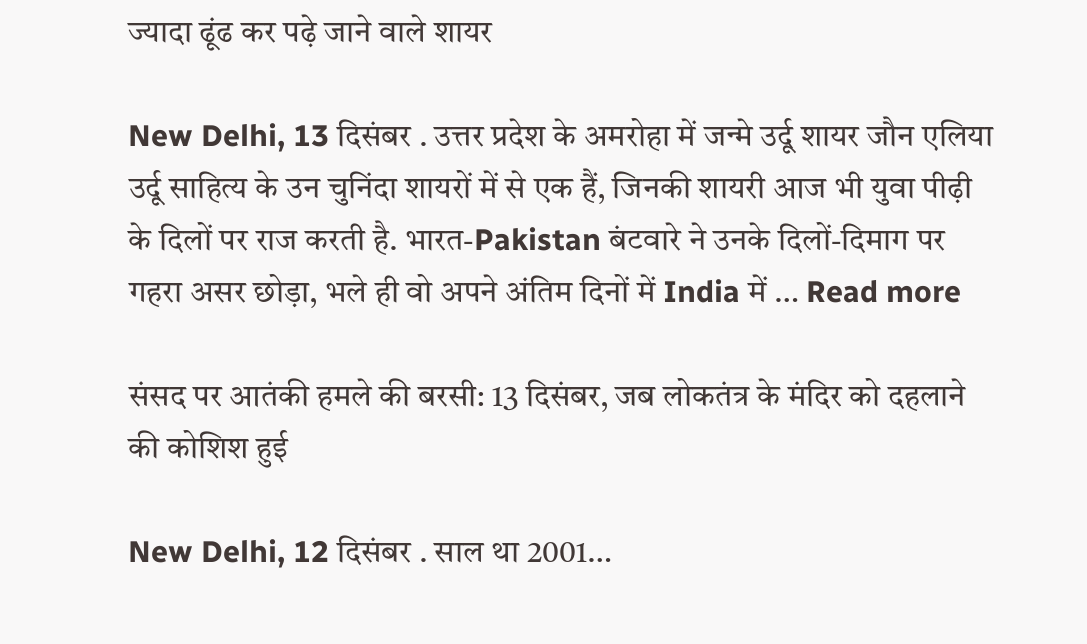ज्यादा ढूंढ कर पढ़े जाने वाले शायर

New Delhi, 13 दिसंबर . उत्तर प्रदेश के अमरोहा में जन्मे उर्दू शायर जौन एलिया उर्दू साहित्य के उन चुनिंदा शायरों में से एक हैं, जिनकी शायरी आज भी युवा पीढ़ी के दिलों पर राज करती है. भारत-Pakistan बंटवारे ने उनके दिलों-दिमाग पर गहरा असर छोड़ा, भले ही वो अपने अंतिम दिनों में India में … Read more

संसद पर आतंकी हमले की बरसी: 13 दिसंबर, जब लोकतंत्र के मंदिर को दहलाने की कोशिश हुई

New Delhi, 12 दिसंबर . साल था 2001…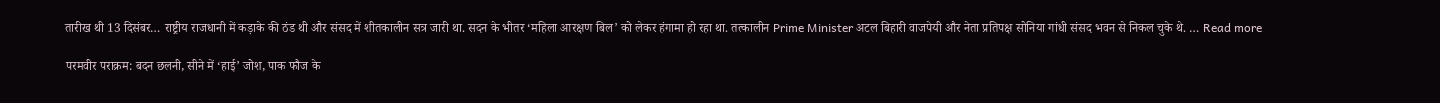तारीख थी 13 दिसंबर… राष्ट्रीय राजधानी में कड़ाके की ठंड थी और संसद में शीतकालीन सत्र जारी था. सदन के भीतर ‘महिला आरक्षण बिल’ को लेकर हंगामा हो रहा था. तत्कालीन Prime Minister अटल बिहारी वाजपेयी और नेता प्रतिपक्ष सोनिया गांधी संसद भवन से निकल चुके थे. … Read more

परमवीर पराक्रम: बदन छलनी, सीने में ‘हाई’ जोश, पाक फौज के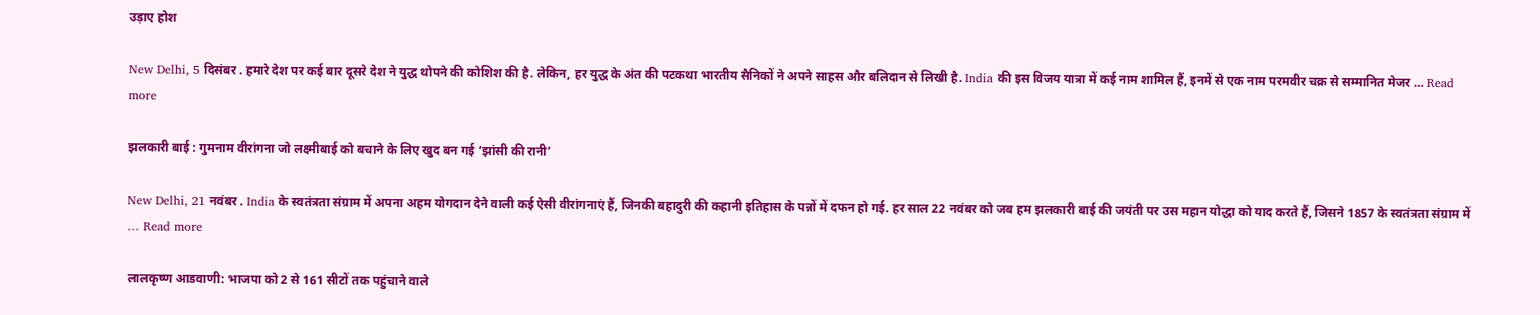उड़ाए होश

New Delhi, 5 दिसंबर . हमारे देश पर कई बार दूसरे देश ने युद्ध थोपने की कोशिश की है. लेकिन, हर युद्ध के अंत की पटकथा भारतीय सैनिकों ने अपने साहस और बलिदान से लिखी है. India की इस विजय यात्रा में कई नाम शामिल हैं, इनमें से एक नाम परमवीर चक्र से सम्मानित मेजर … Read more

झलकारी बाई : गुमनाम वीरांगना जो लक्ष्मीबाई को बचाने के लिए खुद बन गई ‘झांसी की रानी’

New Delhi, 21 नवंबर . India के स्वतंत्रता संग्राम में अपना अहम योगदान देने वाली कई ऐसी वीरांगनाएं हैं, जिनकी बहादुरी की कहानी इतिहास के पन्नों में दफन हो गई. हर साल 22 नवंबर को जब हम झलकारी बाई की जयंती पर उस महान योद्धा को याद करते हैं, जिसने 1857 के स्वतंत्रता संग्राम में … Read more

लालकृष्ण आडवाणी: भाजपा को 2 से 161 सीटों तक पहुंचाने वाले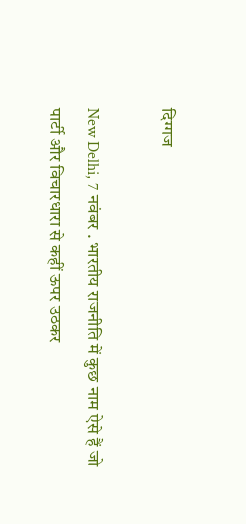दिग्गज

New Delhi, 7 नवंबर . भारतीय राजनीति में कुछ नाम ऐसे हैं जो पार्टी और विचारधारा से कहीं ऊपर उठकर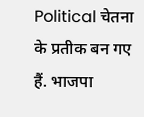Political चेतना के प्रतीक बन गए हैं. भाजपा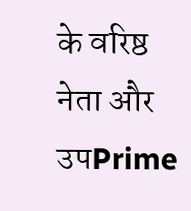के वरिष्ठ नेता और उपPrime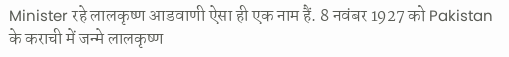Minister रहे लालकृष्ण आडवाणी ऐसा ही एक नाम हैं. 8 नवंबर 1927 को Pakistan के कराची में जन्मे लालकृष्ण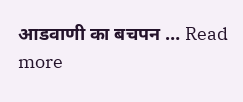आडवाणी का बचपन … Read more